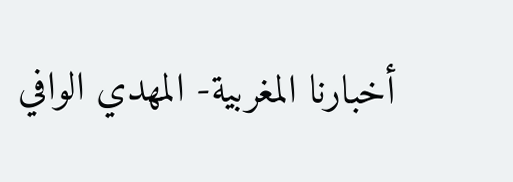أخبارنا المغربية- المهدي الوافي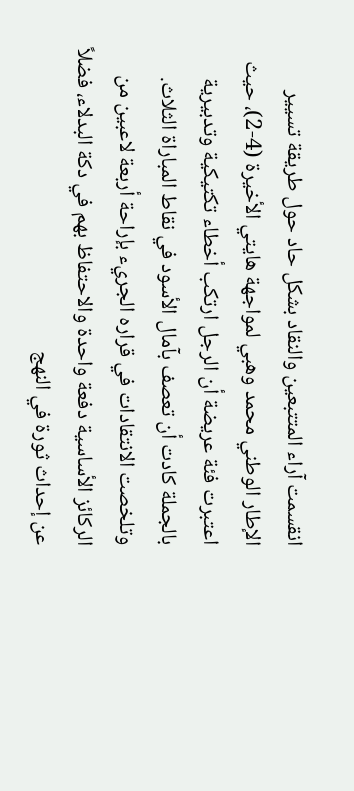انقسمت آراء المتتبعين والنقاد بشكل حاد حول طريقة تسيير الإطار الوطني محمد وهبي لمواجهة هايتي الأخيرة (4-2)، حيث اعتبرت فئة عريضة أن الرجل ارتكب أخطاء تكتيكية وتدبيرية بالجملة كادت أن تعصف بآمال الأسود في نقاط المباراة الثلاث.
وتلخصت الانتقادات في قراره الجريء بإراحة أربعة لاعبين من الركائز الأساسية دفعة واحدة والاحتفاظ بهم في دكة البدلاء، فضلاً عن إحداث ثورة في النهج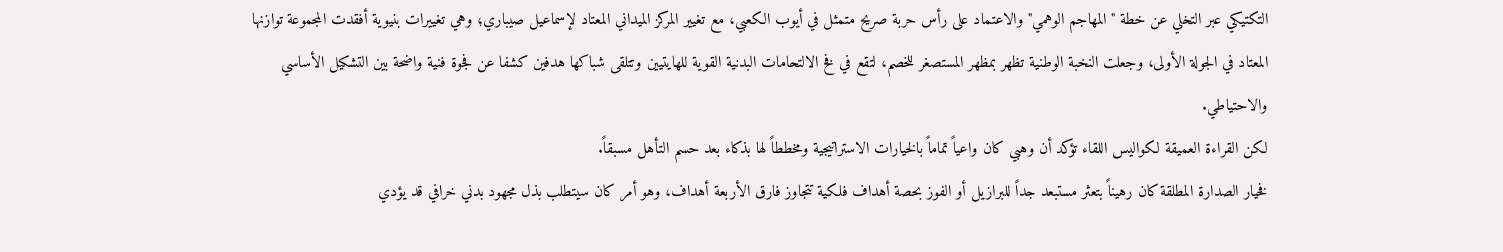التكتيكي عبر التخلي عن خطة "المهاجم الوهمي" والاعتماد على رأس حربة صريح متمثل في أيوب الكعبي، مع تغيير المركز الميداني المعتاد لإسماعيل صيباري؛ وهي تغييرات بنيوية أفقدت المجموعة توازنها المعتاد في الجولة الأولى، وجعلت النخبة الوطنية تظهر بمظهر المستصغر للخصم، لتقع في فخ الالتحامات البدنية القوية للهايتيين وتتلقى شباكها هدفين كشفا عن فجوة فنية واضحة بين التشكيل الأساسي والاحتياطي.
لكن القراءة العميقة لكواليس اللقاء تؤكد أن وهبي كان واعياً تماماً بالخيارات الاستراتيجية ومخططاً لها بذكاء بعد حسم التأهل مسبقاً.
فخيار الصدارة المطلقة كان رهيناً بتعثر مستبعد جداً للبرازيل أو الفوز بحصة أهداف فلكية تتجاوز فارق الأربعة أهداف، وهو أمر كان سيتطلب بذل مجهود بدني خرافي قد يؤدي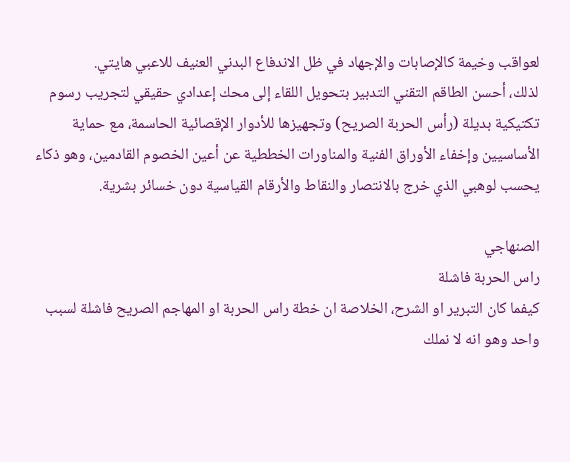لعواقب وخيمة كالإصابات والإجهاد في ظل الاندفاع البدني العنيف للاعبي هايتي.
لذلك، أحسن الطاقم التقني التدبير بتحويل اللقاء إلى محك إعدادي حقيقي لتجريب رسوم تكتيكية بديلة (رأس الحربة الصريح) وتجهيزها للأدوار الإقصائية الحاسمة، مع حماية الأساسيين وإخفاء الأوراق الفنية والمناورات الخططية عن أعين الخصوم القادمين، وهو ذكاء يحسب لوهبي الذي خرج بالانتصار والنقاط والأرقام القياسية دون خسائر بشرية.

الصنهاجي
راس الحربة فاشلة
كيفما كان التبرير او الشرح، الخلاصة ان خطة راس الحربة او المهاجم الصريح فاشلة لسبب واحد وهو انه لا نملك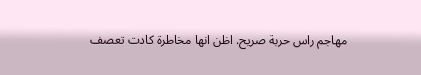مهاجم راس حربة صريح. اظن انها مخاطرة كادت تعصف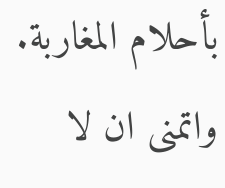بأحلام المغاربة. واتمنى ان لا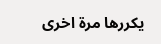يكررها مرة اخرى